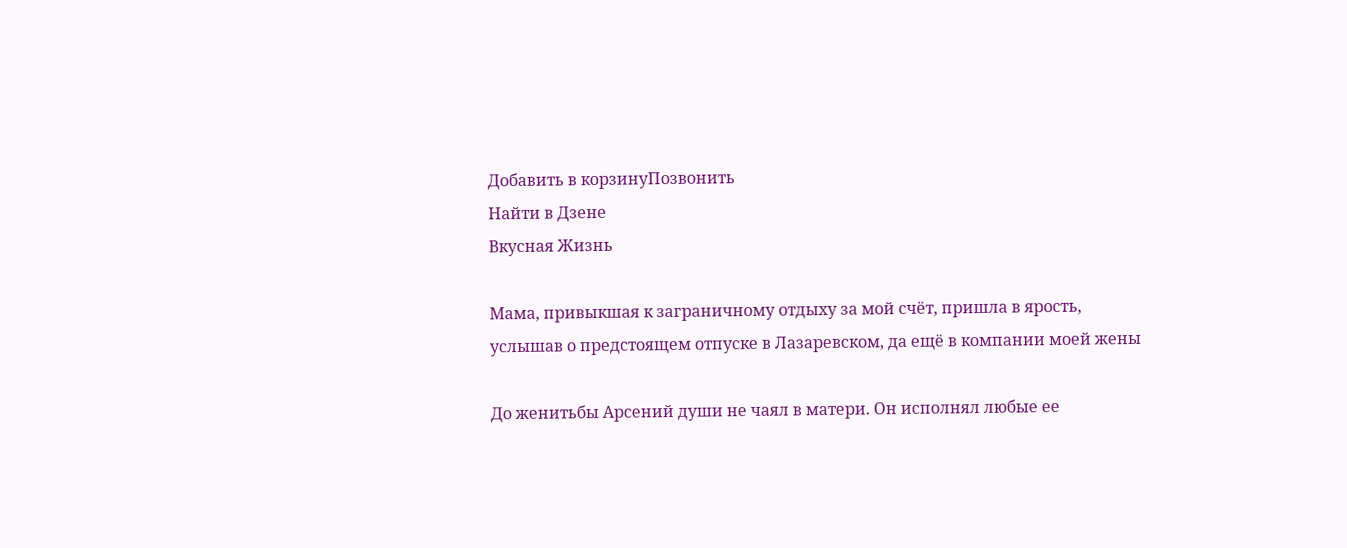Добавить в корзинуПозвонить
Найти в Дзене
Вкусная Жизнь

Мама, привыкшая к заграничному отдыху за мой счёт, пришла в ярость, услышав о предстоящем отпуске в Лазаревском, да ещё в компании моей жены

До женитьбы Арсений души не чаял в матери. Он исполнял любые ее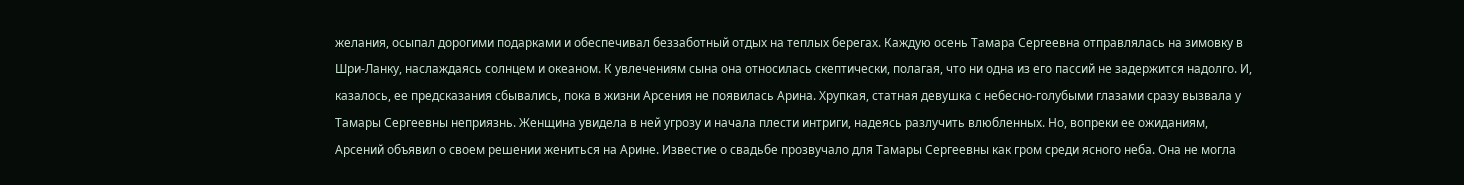желания, осыпал дорогими подарками и обеспечивал беззаботный отдых на теплых берегах. Каждую осень Тамара Сергеевна отправлялась на зимовку в Шри-Ланку, наслаждаясь солнцем и океаном. К увлечениям сына она относилась скептически, полагая, что ни одна из его пассий не задержится надолго. И, казалось, ее предсказания сбывались, пока в жизни Арсения не появилась Арина. Хрупкая, статная девушка с небесно-голубыми глазами сразу вызвала у Тамары Сергеевны неприязнь. Женщина увидела в ней угрозу и начала плести интриги, надеясь разлучить влюбленных. Но, вопреки ее ожиданиям, Арсений объявил о своем решении жениться на Арине. Известие о свадьбе прозвучало для Тамары Сергеевны как гром среди ясного неба. Она не могла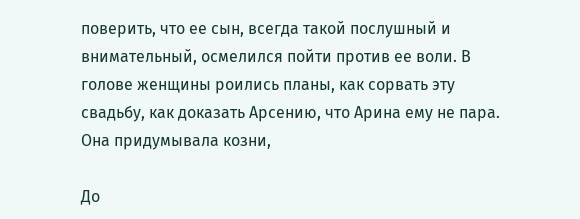поверить, что ее сын, всегда такой послушный и внимательный, осмелился пойти против ее воли. В голове женщины роились планы, как сорвать эту свадьбу, как доказать Арсению, что Арина ему не пара. Она придумывала козни,

До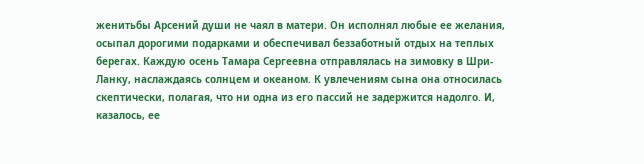женитьбы Арсений души не чаял в матери. Он исполнял любые ее желания, осыпал дорогими подарками и обеспечивал беззаботный отдых на теплых берегах. Каждую осень Тамара Сергеевна отправлялась на зимовку в Шри-Ланку, наслаждаясь солнцем и океаном. К увлечениям сына она относилась скептически, полагая, что ни одна из его пассий не задержится надолго. И, казалось, ее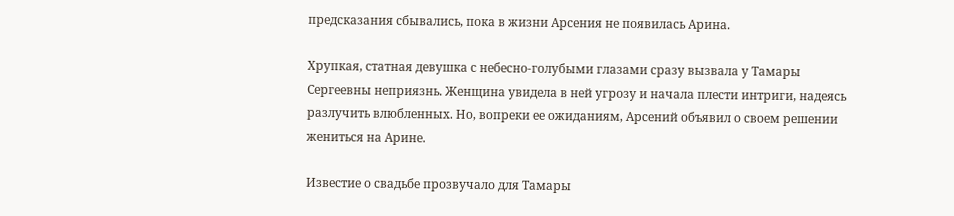предсказания сбывались, пока в жизни Арсения не появилась Арина.

Хрупкая, статная девушка с небесно-голубыми глазами сразу вызвала у Тамары Сергеевны неприязнь. Женщина увидела в ней угрозу и начала плести интриги, надеясь разлучить влюбленных. Но, вопреки ее ожиданиям, Арсений объявил о своем решении жениться на Арине.

Известие о свадьбе прозвучало для Тамары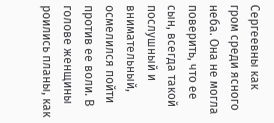Сергеевны как гром среди ясного неба. Она не могла поверить, что ее сын, всегда такой послушный и внимательный, осмелился пойти против ее воли. В голове женщины роились планы, как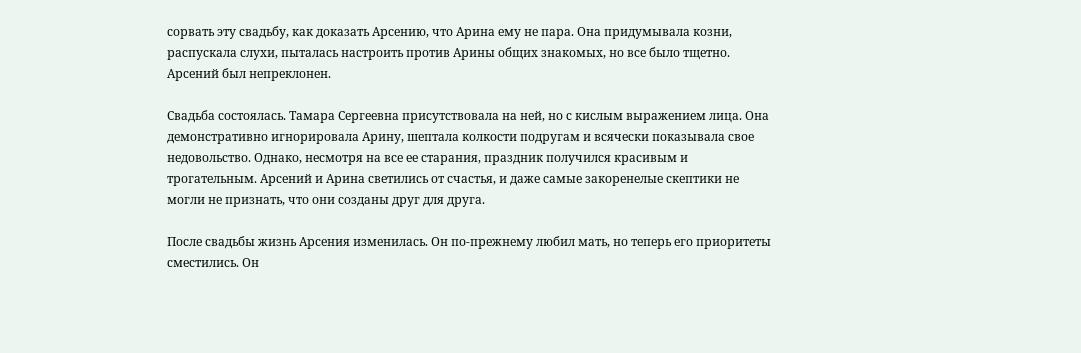сорвать эту свадьбу, как доказать Арсению, что Арина ему не пара. Она придумывала козни, распускала слухи, пыталась настроить против Арины общих знакомых, но все было тщетно. Арсений был непреклонен.

Свадьба состоялась. Тамара Сергеевна присутствовала на ней, но с кислым выражением лица. Она демонстративно игнорировала Арину, шептала колкости подругам и всячески показывала свое недовольство. Однако, несмотря на все ее старания, праздник получился красивым и трогательным. Арсений и Арина светились от счастья, и даже самые закоренелые скептики не могли не признать, что они созданы друг для друга.

После свадьбы жизнь Арсения изменилась. Он по-прежнему любил мать, но теперь его приоритеты сместились. Он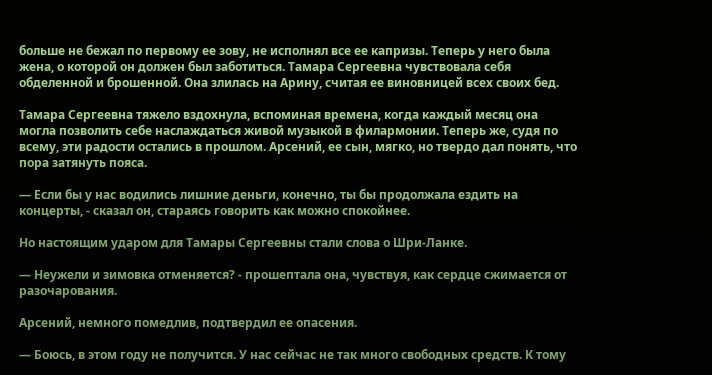больше не бежал по первому ее зову, не исполнял все ее капризы. Теперь у него была жена, о которой он должен был заботиться. Тамара Сергеевна чувствовала себя обделенной и брошенной. Она злилась на Арину, считая ее виновницей всех своих бед.

Тамара Сергеевна тяжело вздохнула, вспоминая времена, когда каждый месяц она могла позволить себе наслаждаться живой музыкой в филармонии. Теперь же, судя по всему, эти радости остались в прошлом. Арсений, ее сын, мягко, но твердо дал понять, что пора затянуть пояса.

— Если бы у нас водились лишние деньги, конечно, ты бы продолжала ездить на концерты, - сказал он, стараясь говорить как можно спокойнее.

Но настоящим ударом для Тамары Сергеевны стали слова о Шри-Ланке.

— Неужели и зимовка отменяется? - прошептала она, чувствуя, как сердце сжимается от разочарования.

Арсений, немного помедлив, подтвердил ее опасения.

— Боюсь, в этом году не получится. У нас сейчас не так много свободных средств. К тому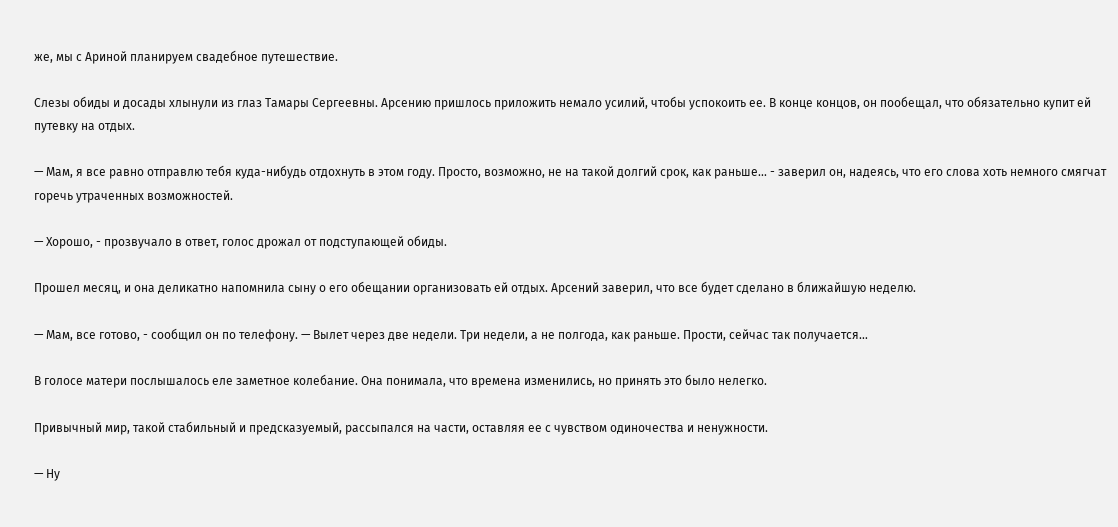же, мы с Ариной планируем свадебное путешествие.

Слезы обиды и досады хлынули из глаз Тамары Сергеевны. Арсению пришлось приложить немало усилий, чтобы успокоить ее. В конце концов, он пообещал, что обязательно купит ей путевку на отдых.

— Мам, я все равно отправлю тебя куда-нибудь отдохнуть в этом году. Просто, возможно, не на такой долгий срок, как раньше... - заверил он, надеясь, что его слова хоть немного смягчат горечь утраченных возможностей.

— Хорошо, - прозвучало в ответ, голос дрожал от подступающей обиды.

Прошел месяц, и она деликатно напомнила сыну о его обещании организовать ей отдых. Арсений заверил, что все будет сделано в ближайшую неделю.

— Мам, все готово, - сообщил он по телефону. — Вылет через две недели. Три недели, а не полгода, как раньше. Прости, сейчас так получается…

В голосе матери послышалось еле заметное колебание. Она понимала, что времена изменились, но принять это было нелегко.

Привычный мир, такой стабильный и предсказуемый, рассыпался на части, оставляя ее с чувством одиночества и ненужности.

— Ну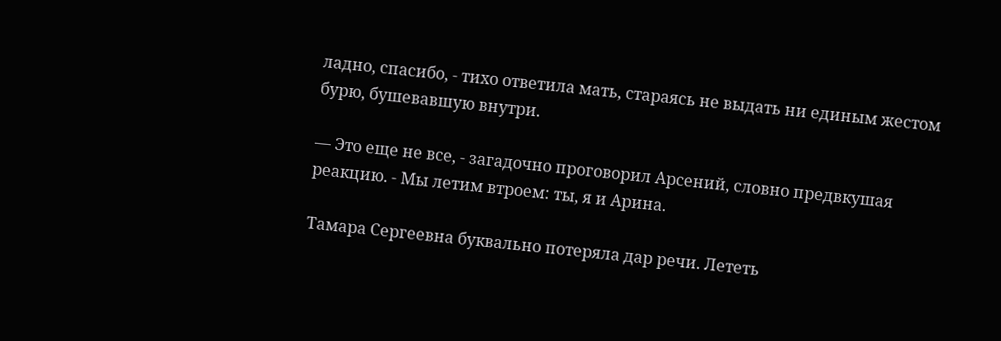ладно, спасибо, - тихо ответила мать, стараясь не выдать ни единым жестом бурю, бушевавшую внутри.

— Это еще не все, - загадочно проговорил Арсений, словно предвкушая реакцию. - Мы летим втроем: ты, я и Арина.

Тамара Сергеевна буквально потеряла дар речи. Лететь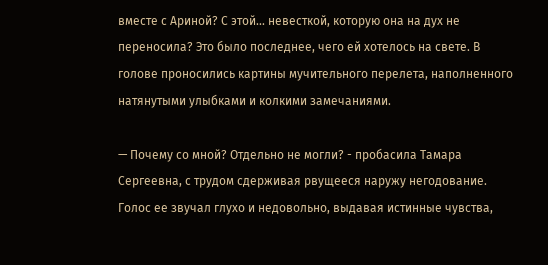вместе с Ариной? С этой... невесткой, которую она на дух не переносила? Это было последнее, чего ей хотелось на свете. В голове проносились картины мучительного перелета, наполненного натянутыми улыбками и колкими замечаниями.

— Почему со мной? Отдельно не могли? - пробасила Тамара Сергеевна, с трудом сдерживая рвущееся наружу негодование. Голос ее звучал глухо и недовольно, выдавая истинные чувства,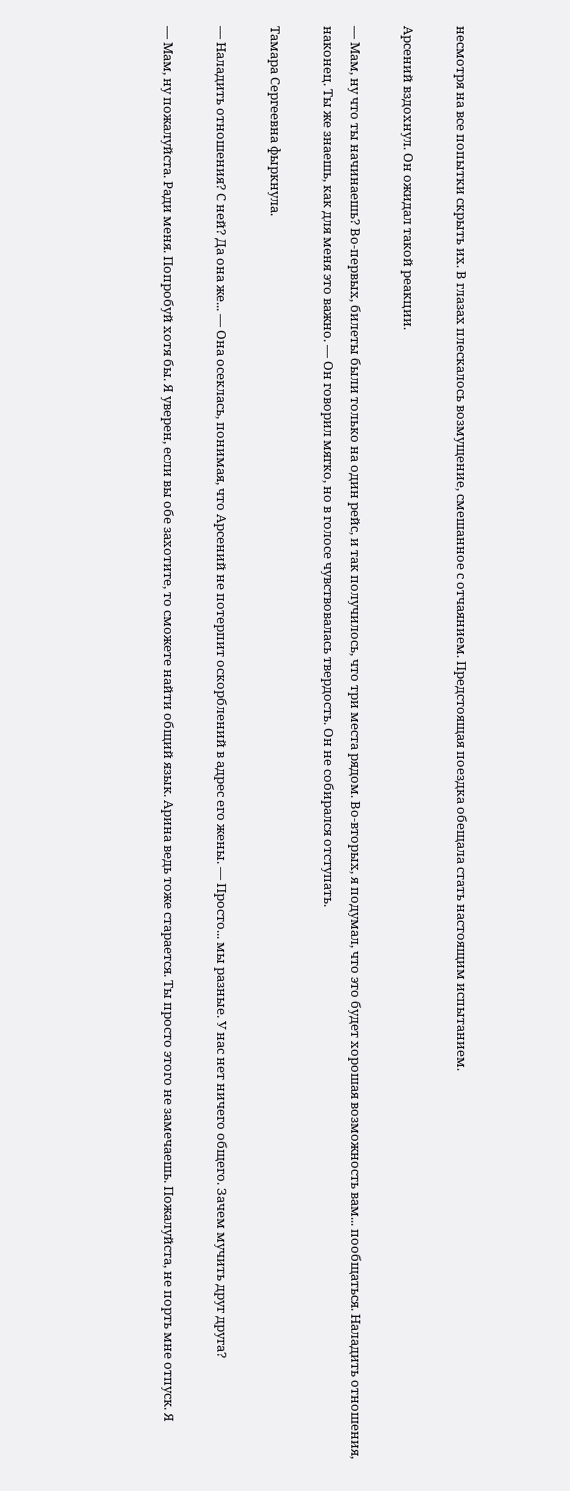несмотря на все попытки скрыть их. В глазах плескалось возмущение, смешанное с отчаянием. Предстоящая поездка обещала стать настоящим испытанием.

Арсений вздохнул. Он ожидал такой реакции.

— Мам, ну что ты начинаешь? Во-первых, билеты были только на один рейс, и так получилось, что три места рядом. Во-вторых, я подумал, что это будет хорошая возможность вам... пообщаться. Наладить отношения, наконец. Ты же знаешь, как для меня это важно. — Он говорил мягко, но в голосе чувствовалась твердость. Он не собирался отступать.

Тамара Сергеевна фыркнула.

— Наладить отношения? С ней? Да она же... — Она осеклась, понимая, что Арсений не потерпит оскорблений в адрес его жены. — Просто... мы разные. У нас нет ничего общего. Зачем мучить друг друга?

— Мам, ну пожалуйста. Ради меня. Попробуй хотя бы. Я уверен, если вы обе захотите, то сможете найти общий язык. Арина ведь тоже старается. Ты просто этого не замечаешь. Пожалуйста, не порть мне отпуск. Я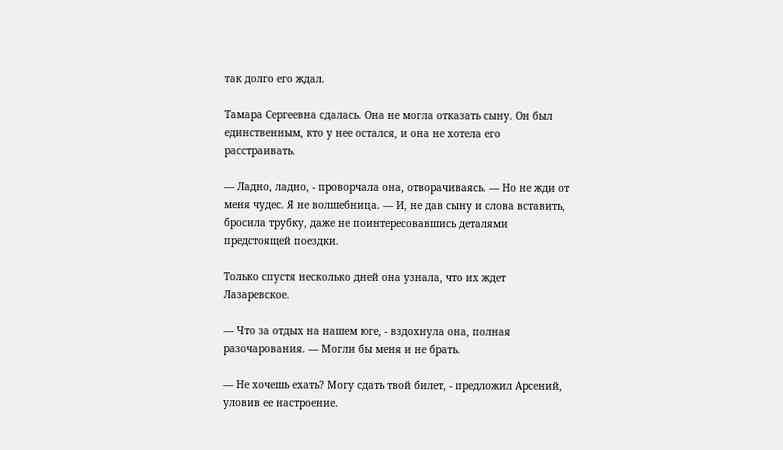так долго его ждал.

Тамара Сергеевна сдалась. Она не могла отказать сыну. Он был единственным, кто у нее остался, и она не хотела его расстраивать.

— Ладно, ладно, - проворчала она, отворачиваясь. — Но не жди от меня чудес. Я не волшебница. — И, не дав сыну и слова вставить, бросила трубку, даже не поинтересовавшись деталями предстоящей поездки.

Только спустя несколько дней она узнала, что их ждет Лазаревское.

— Что за отдых на нашем юге, - вздохнула она, полная разочарования. — Могли бы меня и не брать.

— Не хочешь ехать? Могу сдать твой билет, - предложил Арсений, уловив ее настроение.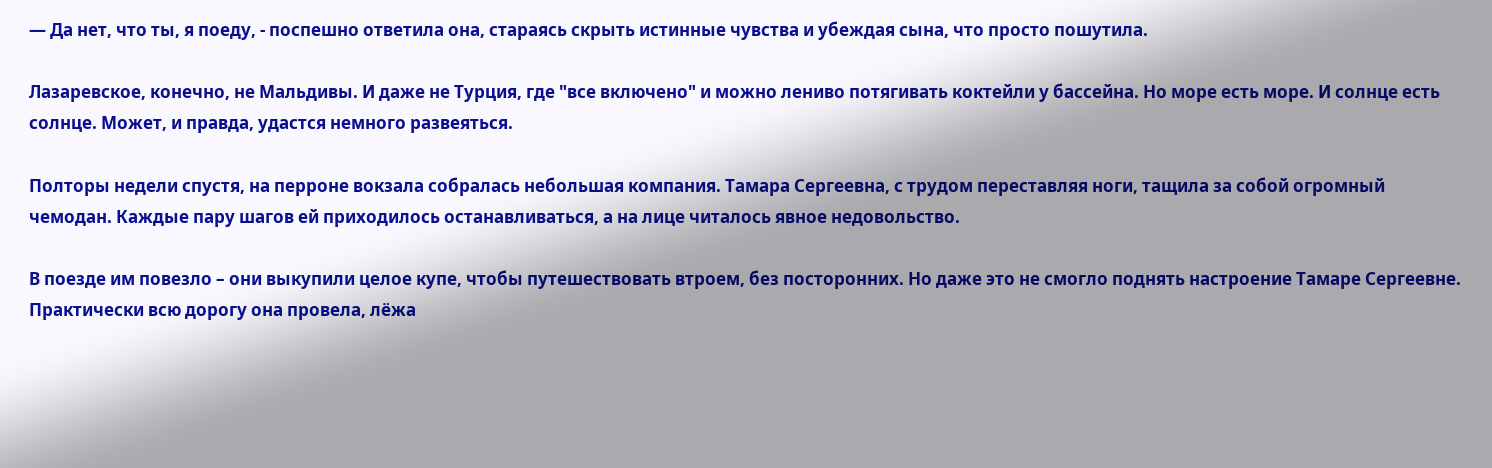— Да нет, что ты, я поеду, - поспешно ответила она, стараясь скрыть истинные чувства и убеждая сына, что просто пошутила.

Лазаревское, конечно, не Мальдивы. И даже не Турция, где "все включено" и можно лениво потягивать коктейли у бассейна. Но море есть море. И солнце есть солнце. Может, и правда, удастся немного развеяться.

Полторы недели спустя, на перроне вокзала собралась небольшая компания. Тамара Сергеевна, с трудом переставляя ноги, тащила за собой огромный чемодан. Каждые пару шагов ей приходилось останавливаться, а на лице читалось явное недовольство.

В поезде им повезло – они выкупили целое купе, чтобы путешествовать втроем, без посторонних. Но даже это не смогло поднять настроение Тамаре Сергеевне. Практически всю дорогу она провела, лёжа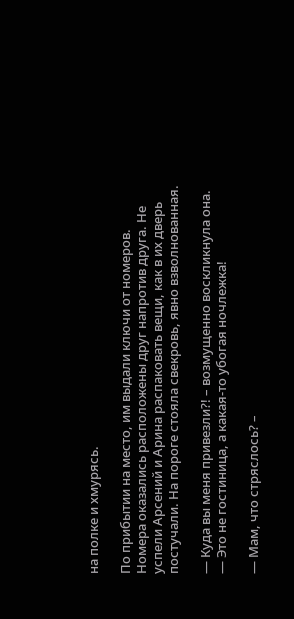на полке и хмурясь.

По прибытии на место, им выдали ключи от номеров. Номера оказались расположены друг напротив друга. Не успели Арсений и Арина распаковать вещи, как в их дверь постучали. На пороге стояла свекровь, явно взволнованная.

— Куда вы меня привезли?! – возмущенно воскликнула она. — Это не гостиница, а какая-то убогая ночлежка!

— Мам, что стряслось? –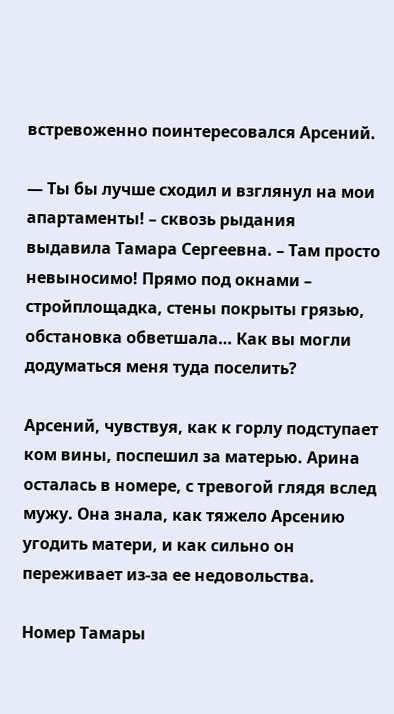встревоженно поинтересовался Арсений.

— Ты бы лучше сходил и взглянул на мои апартаменты! – сквозь рыдания выдавила Тамара Сергеевна. – Там просто невыносимо! Прямо под окнами – стройплощадка, стены покрыты грязью, обстановка обветшала… Как вы могли додуматься меня туда поселить?

Арсений, чувствуя, как к горлу подступает ком вины, поспешил за матерью. Арина осталась в номере, с тревогой глядя вслед мужу. Она знала, как тяжело Арсению угодить матери, и как сильно он переживает из-за ее недовольства.

Номер Тамары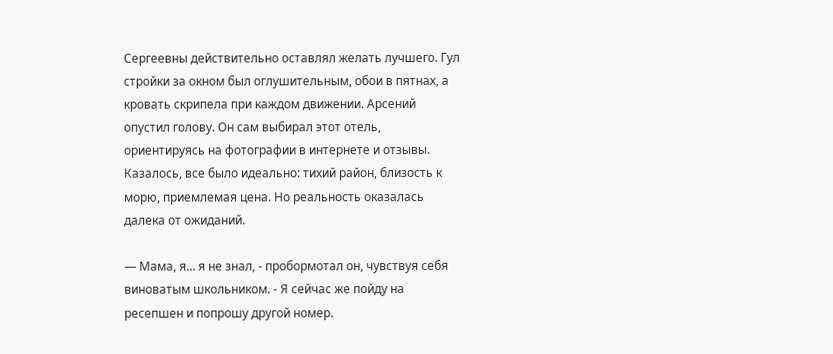Сергеевны действительно оставлял желать лучшего. Гул стройки за окном был оглушительным, обои в пятнах, а кровать скрипела при каждом движении. Арсений опустил голову. Он сам выбирал этот отель, ориентируясь на фотографии в интернете и отзывы. Казалось, все было идеально: тихий район, близость к морю, приемлемая цена. Но реальность оказалась далека от ожиданий.

— Мама, я… я не знал, - пробормотал он, чувствуя себя виноватым школьником. - Я сейчас же пойду на ресепшен и попрошу другой номер.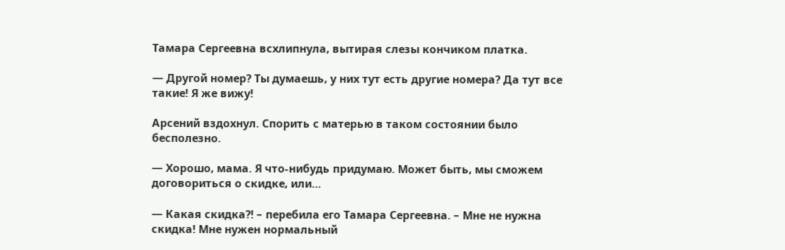Тамара Сергеевна всхлипнула, вытирая слезы кончиком платка.

— Другой номер? Ты думаешь, у них тут есть другие номера? Да тут все такие! Я же вижу!

Арсений вздохнул. Спорить с матерью в таком состоянии было бесполезно.

— Хорошо, мама. Я что-нибудь придумаю. Может быть, мы сможем договориться о скидке, или…

— Какая скидка?! – перебила его Тамара Сергеевна. – Мне не нужна скидка! Мне нужен нормальный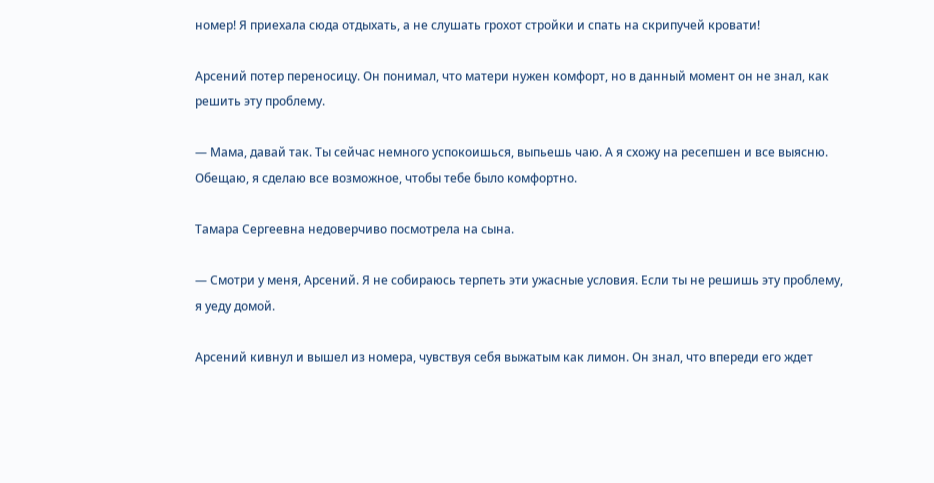номер! Я приехала сюда отдыхать, а не слушать грохот стройки и спать на скрипучей кровати!

Арсений потер переносицу. Он понимал, что матери нужен комфорт, но в данный момент он не знал, как решить эту проблему.

— Мама, давай так. Ты сейчас немного успокоишься, выпьешь чаю. А я схожу на ресепшен и все выясню. Обещаю, я сделаю все возможное, чтобы тебе было комфортно.

Тамара Сергеевна недоверчиво посмотрела на сына.

— Смотри у меня, Арсений. Я не собираюсь терпеть эти ужасные условия. Если ты не решишь эту проблему, я уеду домой.

Арсений кивнул и вышел из номера, чувствуя себя выжатым как лимон. Он знал, что впереди его ждет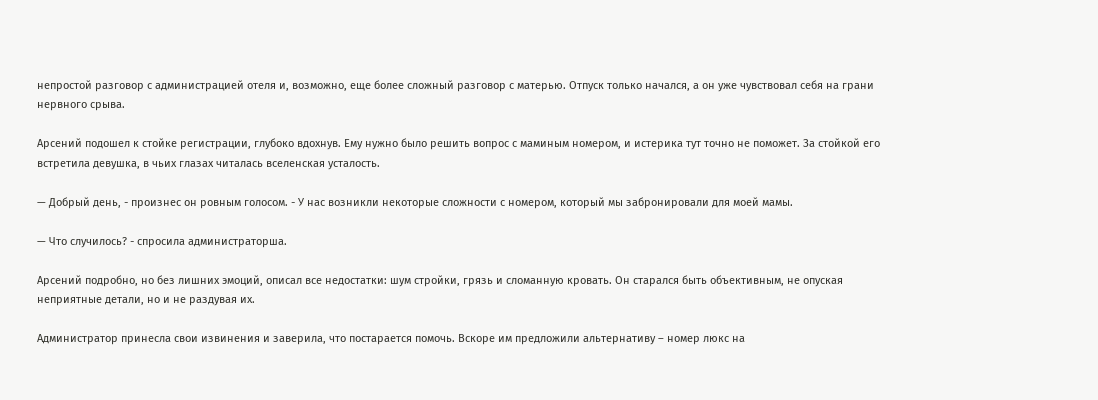непростой разговор с администрацией отеля и, возможно, еще более сложный разговор с матерью. Отпуск только начался, а он уже чувствовал себя на грани нервного срыва.

Арсений подошел к стойке регистрации, глубоко вдохнув. Ему нужно было решить вопрос с маминым номером, и истерика тут точно не поможет. За стойкой его встретила девушка, в чьих глазах читалась вселенская усталость.

— Добрый день, - произнес он ровным голосом. - У нас возникли некоторые сложности с номером, который мы забронировали для моей мамы.

— Что случилось? - спросила администраторша.

Арсений подробно, но без лишних эмоций, описал все недостатки: шум стройки, грязь и сломанную кровать. Он старался быть объективным, не опуская неприятные детали, но и не раздувая их.

Администратор принесла свои извинения и заверила, что постарается помочь. Вскоре им предложили альтернативу – номер люкс на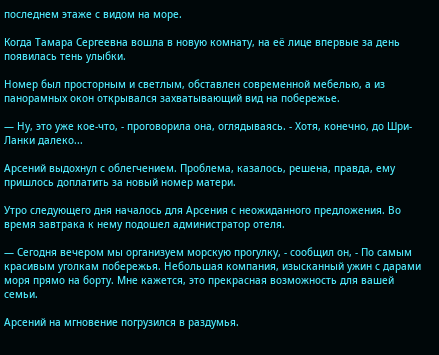последнем этаже с видом на море.

Когда Тамара Сергеевна вошла в новую комнату, на её лице впервые за день появилась тень улыбки.

Номер был просторным и светлым, обставлен современной мебелью, а из панорамных окон открывался захватывающий вид на побережье.

— Ну, это уже кое-что, - проговорила она, оглядываясь. - Хотя, конечно, до Шри-Ланки далеко...

Арсений выдохнул с облегчением. Проблема, казалось, решена, правда, ему пришлось доплатить за новый номер матери.

Утро следующего дня началось для Арсения с неожиданного предложения. Во время завтрака к нему подошел администратор отеля.

— Сегодня вечером мы организуем морскую прогулку, - сообщил он, - По самым красивым уголкам побережья. Небольшая компания, изысканный ужин с дарами моря прямо на борту. Мне кажется, это прекрасная возможность для вашей семьи.

Арсений на мгновение погрузился в раздумья.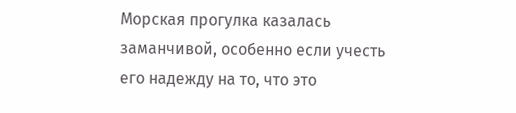Морская прогулка казалась заманчивой, особенно если учесть его надежду на то, что это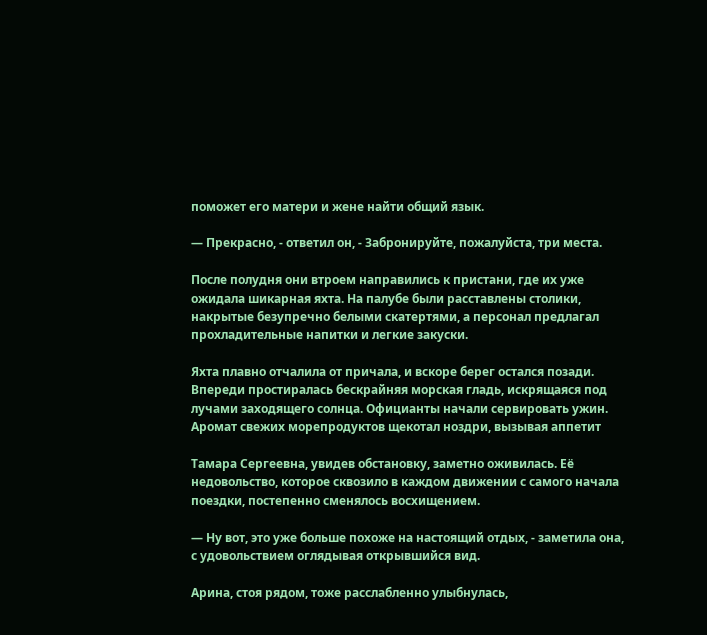поможет его матери и жене найти общий язык.

— Прекрасно, - ответил он, - Забронируйте, пожалуйста, три места.

После полудня они втроем направились к пристани, где их уже ожидала шикарная яхта. На палубе были расставлены столики, накрытые безупречно белыми скатертями, а персонал предлагал прохладительные напитки и легкие закуски.

Яхта плавно отчалила от причала, и вскоре берег остался позади. Впереди простиралась бескрайняя морская гладь, искрящаяся под лучами заходящего солнца. Официанты начали сервировать ужин. Аромат свежих морепродуктов щекотал ноздри, вызывая аппетит

Тамара Сергеевна, увидев обстановку, заметно оживилась. Её недовольство, которое сквозило в каждом движении с самого начала поездки, постепенно сменялось восхищением.

— Ну вот, это уже больше похоже на настоящий отдых, - заметила она, с удовольствием оглядывая открывшийся вид.

Арина, стоя рядом, тоже расслабленно улыбнулась,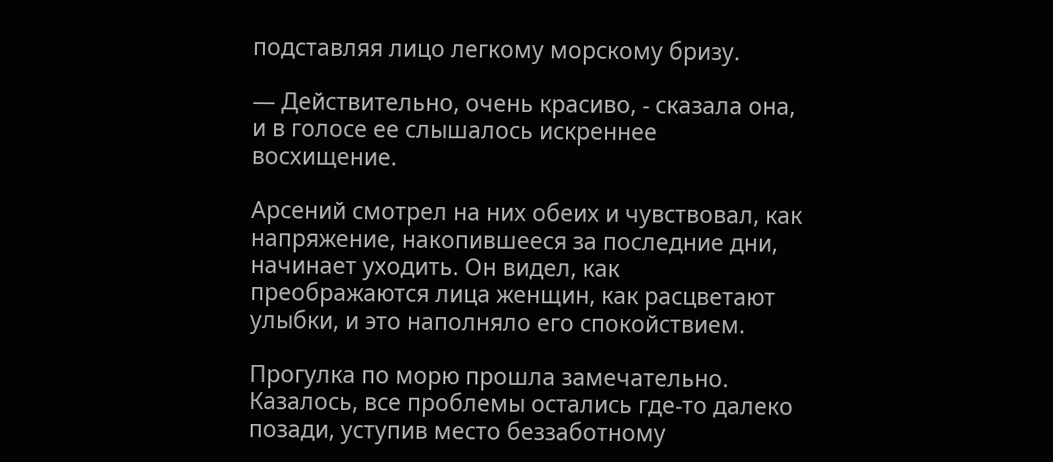подставляя лицо легкому морскому бризу.

— Действительно, очень красиво, - сказала она, и в голосе ее слышалось искреннее восхищение.

Арсений смотрел на них обеих и чувствовал, как напряжение, накопившееся за последние дни, начинает уходить. Он видел, как преображаются лица женщин, как расцветают улыбки, и это наполняло его спокойствием.

Прогулка по морю прошла замечательно. Казалось, все проблемы остались где-то далеко позади, уступив место беззаботному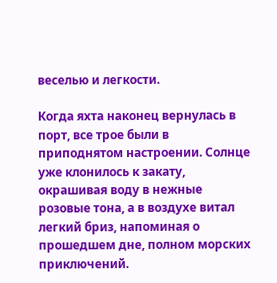веселью и легкости.

Когда яхта наконец вернулась в порт, все трое были в приподнятом настроении. Солнце уже клонилось к закату, окрашивая воду в нежные розовые тона, а в воздухе витал легкий бриз, напоминая о прошедшем дне, полном морских приключений.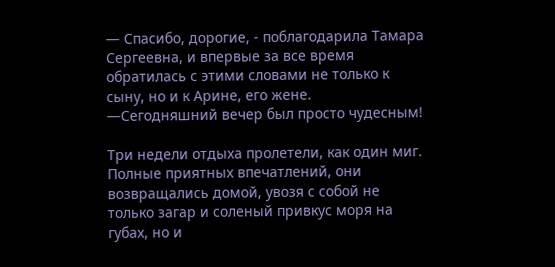— Спасибо, дорогие, - поблагодарила Тамара Сергеевна, и впервые за все время обратилась с этими словами не только к сыну, но и к Арине, его жене. —Сегодняшний вечер был просто чудесным!

Три недели отдыха пролетели, как один миг. Полные приятных впечатлений, они возвращались домой, увозя с собой не только загар и соленый привкус моря на губах, но и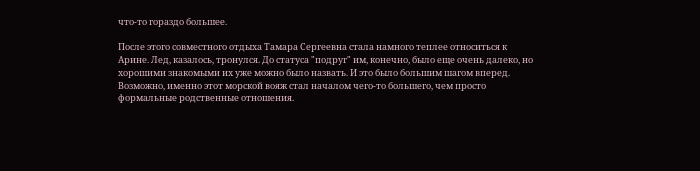что-то гораздо большее.

После этого совместного отдыха Тамара Сергеевна стала намного теплее относиться к Арине. Лед, казалось, тронулся. До статуса "подруг" им, конечно, было еще очень далеко, но хорошими знакомыми их уже можно было назвать. И это было большим шагом вперед. Возможно, именно этот морской вояж стал началом чего-то большего, чем просто формальные родственные отношения.